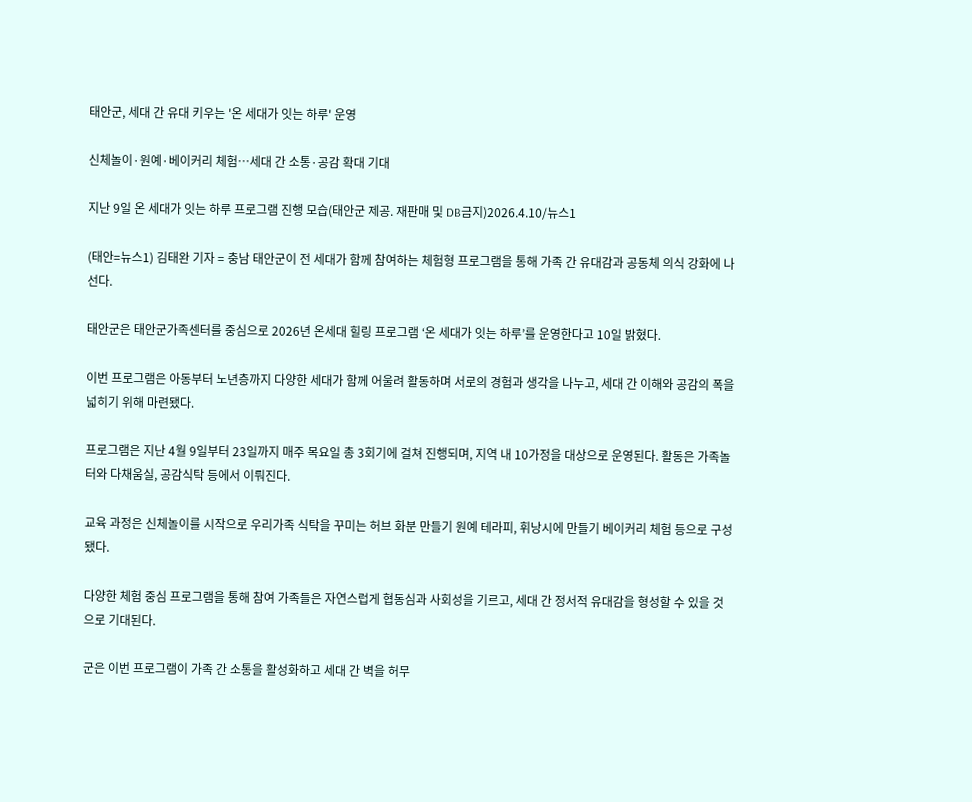태안군, 세대 간 유대 키우는 '온 세대가 잇는 하루' 운영

신체놀이·원예·베이커리 체험…세대 간 소통·공감 확대 기대

지난 9일 온 세대가 잇는 하루 프로그램 진행 모습(태안군 제공. 재판매 및 DB금지)2026.4.10/뉴스1

(태안=뉴스1) 김태완 기자 = 충남 태안군이 전 세대가 함께 참여하는 체험형 프로그램을 통해 가족 간 유대감과 공동체 의식 강화에 나선다.

태안군은 태안군가족센터를 중심으로 2026년 온세대 힐링 프로그램 ‘온 세대가 잇는 하루’를 운영한다고 10일 밝혔다.

이번 프로그램은 아동부터 노년층까지 다양한 세대가 함께 어울려 활동하며 서로의 경험과 생각을 나누고, 세대 간 이해와 공감의 폭을 넓히기 위해 마련됐다.

프로그램은 지난 4월 9일부터 23일까지 매주 목요일 총 3회기에 걸쳐 진행되며, 지역 내 10가정을 대상으로 운영된다. 활동은 가족놀터와 다채움실, 공감식탁 등에서 이뤄진다.

교육 과정은 신체놀이를 시작으로 우리가족 식탁을 꾸미는 허브 화분 만들기 원예 테라피, 휘낭시에 만들기 베이커리 체험 등으로 구성됐다.

다양한 체험 중심 프로그램을 통해 참여 가족들은 자연스럽게 협동심과 사회성을 기르고, 세대 간 정서적 유대감을 형성할 수 있을 것으로 기대된다.

군은 이번 프로그램이 가족 간 소통을 활성화하고 세대 간 벽을 허무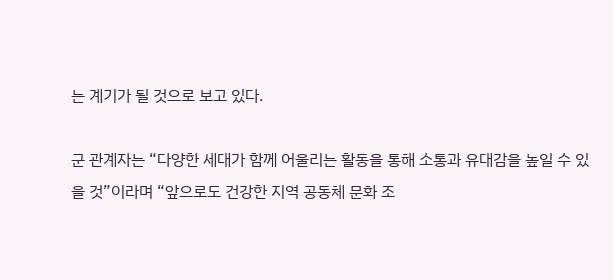는 계기가 될 것으로 보고 있다.

군 관계자는 “다양한 세대가 함께 어울리는 활동을 통해 소통과 유대감을 높일 수 있을 것”이라며 “앞으로도 건강한 지역 공동체 문화 조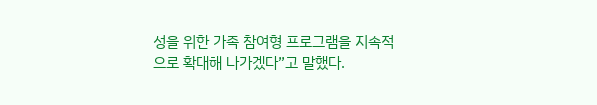성을 위한 가족 참여형 프로그램을 지속적으로 확대해 나가겠다”고 말했다.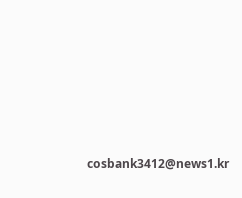cosbank3412@news1.kr